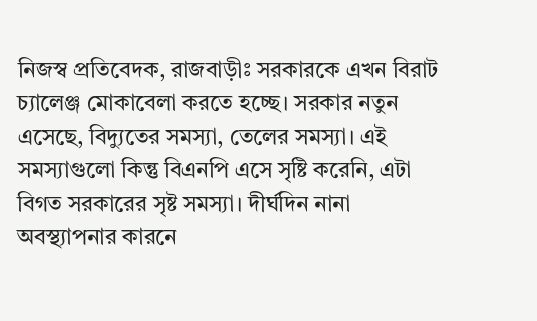নিজস্ব প্রতিবেদক, রাজবাড়ীঃ সরকারকে এখন বিরাট চ্যালেঞ্জ মোকাবেলা করতে হচ্ছে। সরকার নতুন এসেছে, বিদ্যুতের সমস্যা, তেলের সমস্যা। এই সমস্যাগুলো কিন্তু বিএনপি এসে সৃষ্টি করেনি, এটা বিগত সরকারের সৃষ্ট সমস্যা। দীর্ঘদিন নানা অবস্থ্যাপনার কারনে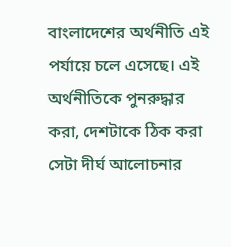বাংলাদেশের অর্থনীতি এই পর্যায়ে চলে এসেছে। এই অর্থনীতিকে পুনরুদ্ধার করা, দেশটাকে ঠিক করা সেটা দীর্ঘ আলোচনার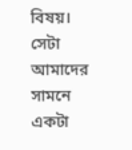বিষয়। সেটা আমাদের সামনে একটা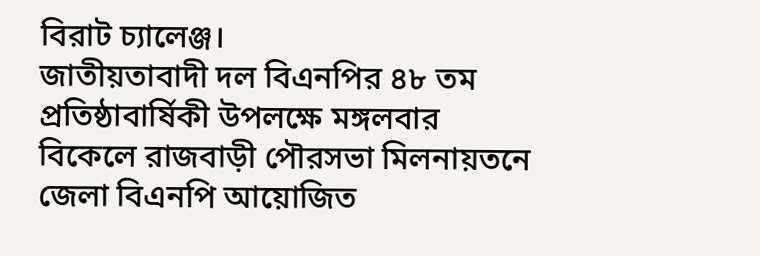বিরাট চ্যালেঞ্জ।
জাতীয়তাবাদী দল বিএনপির ৪৮ তম প্রতিষ্ঠাবার্ষিকী উপলক্ষে মঙ্গলবার বিকেলে রাজবাড়ী পৌরসভা মিলনায়তনে জেলা বিএনপি আয়োজিত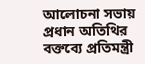আলোচনা সভায় প্রধান অতিথির বক্তব্যে প্রতিমন্ত্রী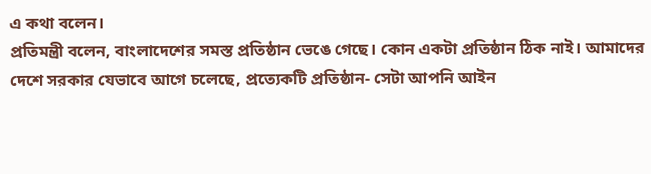এ কথা বলেন।
প্রতিমন্ত্রী বলেন, বাংলাদেশের সমস্ত প্রতিষ্ঠান ভেঙে গেছে। কোন একটা প্রতিষ্ঠান ঠিক নাই। আমাদের দেশে সরকার যেভাবে আগে চলেছে, প্রত্যেকটি প্রতিষ্ঠান- সেটা আপনি আইন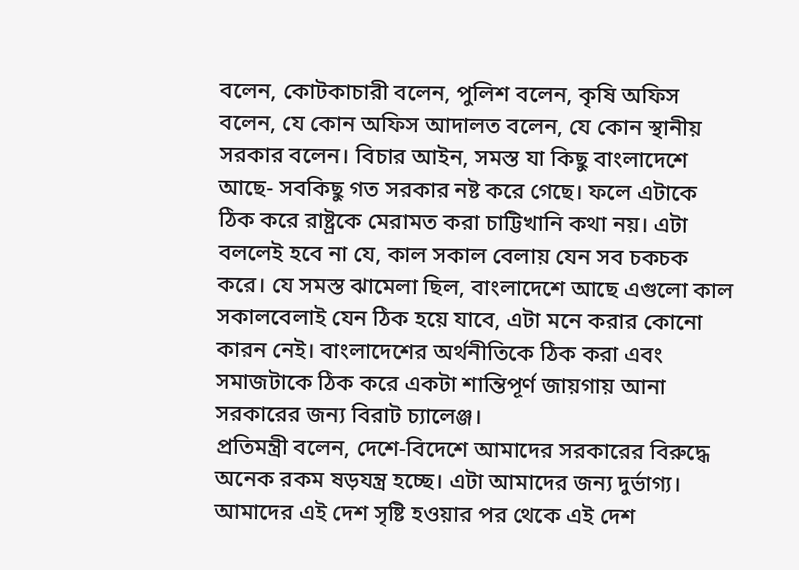বলেন, কোটকাচারী বলেন, পুলিশ বলেন, কৃষি অফিস বলেন, যে কোন অফিস আদালত বলেন, যে কোন স্থানীয় সরকার বলেন। বিচার আইন, সমস্ত যা কিছু বাংলাদেশে আছে- সবকিছু গত সরকার নষ্ট করে গেছে। ফলে এটাকে ঠিক করে রাষ্ট্রকে মেরামত করা চাট্টিখানি কথা নয়। এটা বললেই হবে না যে, কাল সকাল বেলায় যেন সব চকচক করে। যে সমস্ত ঝামেলা ছিল, বাংলাদেশে আছে এগুলো কাল সকালবেলাই যেন ঠিক হয়ে যাবে, এটা মনে করার কোনো কারন নেই। বাংলাদেশের অর্থনীতিকে ঠিক করা এবং সমাজটাকে ঠিক করে একটা শান্তিপূর্ণ জায়গায় আনা সরকারের জন্য বিরাট চ্যালেঞ্জ।
প্রতিমন্ত্রী বলেন, দেশে-বিদেশে আমাদের সরকারের বিরুদ্ধে অনেক রকম ষড়যন্ত্র হচ্ছে। এটা আমাদের জন্য দুর্ভাগ্য। আমাদের এই দেশ সৃষ্টি হওয়ার পর থেকে এই দেশ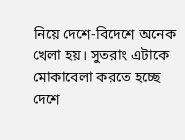নিয়ে দেশে-বিদেশে অনেক খেলা হয়। সুতরাং এটাকে মোকাবেলা করতে হচ্ছে দেশে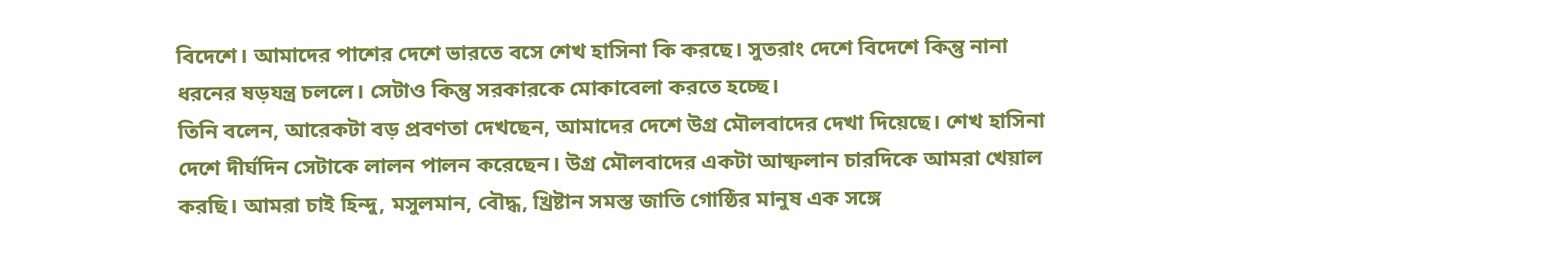বিদেশে। আমাদের পাশের দেশে ভারতে বসে শেখ হাসিনা কি করছে। সুতরাং দেশে বিদেশে কিন্তু নানা ধরনের ষড়যন্ত্র চললে। সেটাও কিন্তু সরকারকে মোকাবেলা করতে হচ্ছে।
তিনি বলেন, আরেকটা বড় প্রবণতা দেখছেন, আমাদের দেশে উগ্র মৌলবাদের দেখা দিয়েছে। শেখ হাসিনা দেশে দীর্ঘদিন সেটাকে লালন পালন করেছেন। উগ্র মৌলবাদের একটা আষ্ফলান চারদিকে আমরা খেয়াল করছি। আমরা চাই হিন্দু, মসুলমান, বৌদ্ধ, খ্রিষ্টান সমস্ত জাতি গোষ্ঠির মানুষ এক সঙ্গে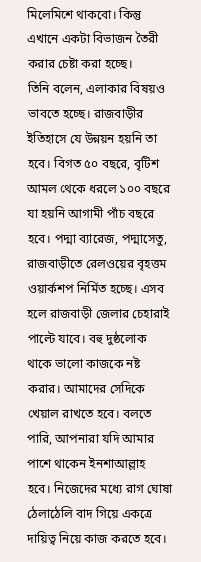মিলেমিশে থাকবো। কিন্তু এখানে একটা বিভাজন তৈরী করার চেষ্টা করা হচ্ছে।
তিনি বলেন, এলাকার বিষয়ও ভাবতে হচ্ছে। রাজবাড়ীর ইতিহাসে যে উন্নয়ন হয়নি তা হবে। বিগত ৫০ বছরে, বৃটিশ আমল থেকে ধরলে ১০০ বছরে যা হয়নি আগামী পাঁচ বছরে হবে। পদ্মা ব্যারেজ, পদ্মাসেতু, রাজবাড়ীতে রেলওয়ের বৃহত্তম ওয়ার্কশপ নির্মিত হচ্ছে। এসব হলে রাজবাড়ী জেলার চেহারাই পাল্টে যাবে। বহু দুষ্ঠলোক থাকে ভালো কাজকে নষ্ট করার। আমাদের সেদিকে খেয়াল রাখতে হবে। বলতে পারি, আপনারা যদি আমার পাশে থাকেন ইনশাআল্লাহ হবে। নিজেদের মধ্যে রাগ ঘোষা ঠেলাঠেলি বাদ গিয়ে একত্রে দায়িত্ব নিয়ে কাজ করতে হবে।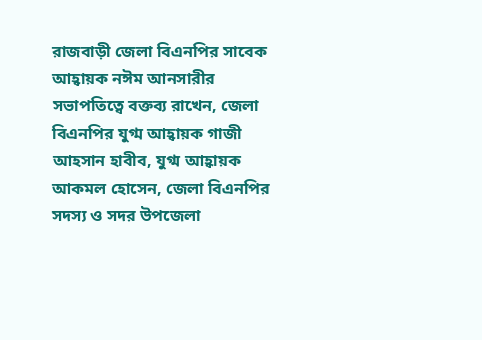রাজবাড়ী জেলা বিএনপির সাবেক আহ্বায়ক নঈম আনসারীর সভাপতিত্বে বক্তব্য রাখেন, জেলা বিএনপির যুগ্ম আহ্বায়ক গাজী আহসান হাবীব, যুগ্ম আহ্বায়ক আকমল হোসেন, জেলা বিএনপির সদস্য ও সদর উপজেলা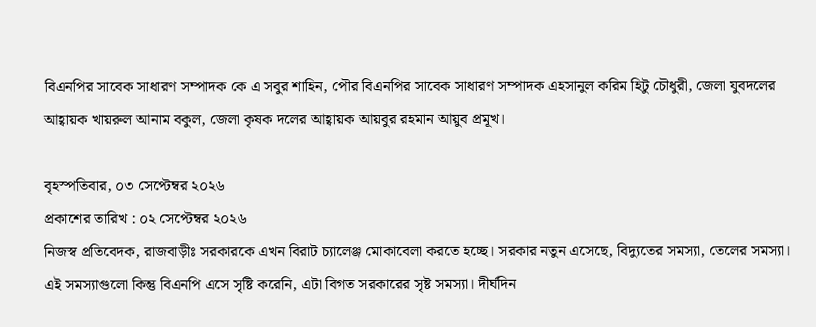বিএনপির সাবেক সাধারণ সম্পাদক কে এ সবুর শাহিন, পৌর বিএনপির সাবেক সাধারণ সম্পাদক এহসানুল করিম হিটু চৌধুরী, জেলা যুবদলের আহ্বায়ক খায়রুল আনাম বকুল, জেলা কৃষক দলের আহ্বায়ক আয়বুর রহমান আয়ুব প্রমূখ।

বৃহস্পতিবার, ০৩ সেপ্টেম্বর ২০২৬
প্রকাশের তারিখ : ০২ সেপ্টেম্বর ২০২৬
নিজস্ব প্রতিবেদক, রাজবাড়ীঃ সরকারকে এখন বিরাট চ্যালেঞ্জ মোকাবেলা করতে হচ্ছে। সরকার নতুন এসেছে, বিদ্যুতের সমস্যা, তেলের সমস্যা। এই সমস্যাগুলো কিন্তু বিএনপি এসে সৃষ্টি করেনি, এটা বিগত সরকারের সৃষ্ট সমস্যা। দীর্ঘদিন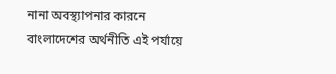নানা অবস্থ্যাপনার কারনে বাংলাদেশের অর্থনীতি এই পর্যায়ে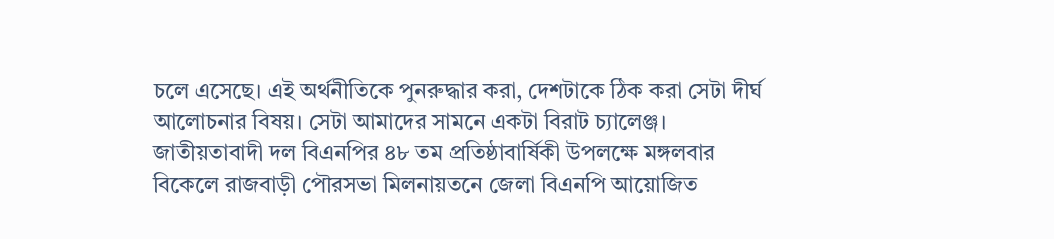চলে এসেছে। এই অর্থনীতিকে পুনরুদ্ধার করা, দেশটাকে ঠিক করা সেটা দীর্ঘ আলোচনার বিষয়। সেটা আমাদের সামনে একটা বিরাট চ্যালেঞ্জ।
জাতীয়তাবাদী দল বিএনপির ৪৮ তম প্রতিষ্ঠাবার্ষিকী উপলক্ষে মঙ্গলবার বিকেলে রাজবাড়ী পৌরসভা মিলনায়তনে জেলা বিএনপি আয়োজিত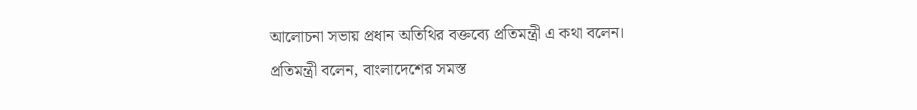আলোচনা সভায় প্রধান অতিথির বক্তব্যে প্রতিমন্ত্রী এ কথা বলেন।
প্রতিমন্ত্রী বলেন, বাংলাদেশের সমস্ত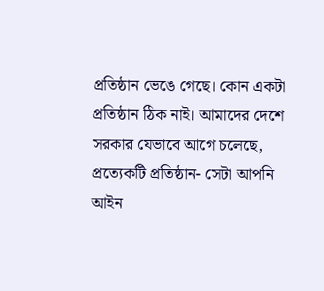প্রতিষ্ঠান ভেঙে গেছে। কোন একটা প্রতিষ্ঠান ঠিক নাই। আমাদের দেশে সরকার যেভাবে আগে চলেছে, প্রত্যেকটি প্রতিষ্ঠান- সেটা আপনি আইন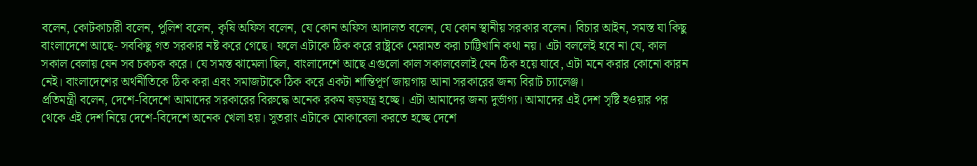বলেন, কোটকাচারী বলেন, পুলিশ বলেন, কৃষি অফিস বলেন, যে কোন অফিস আদালত বলেন, যে কোন স্থানীয় সরকার বলেন। বিচার আইন, সমস্ত যা কিছু বাংলাদেশে আছে- সবকিছু গত সরকার নষ্ট করে গেছে। ফলে এটাকে ঠিক করে রাষ্ট্রকে মেরামত করা চাট্টিখানি কথা নয়। এটা বললেই হবে না যে, কাল সকাল বেলায় যেন সব চকচক করে। যে সমস্ত ঝামেলা ছিল, বাংলাদেশে আছে এগুলো কাল সকালবেলাই যেন ঠিক হয়ে যাবে, এটা মনে করার কোনো কারন নেই। বাংলাদেশের অর্থনীতিকে ঠিক করা এবং সমাজটাকে ঠিক করে একটা শান্তিপূর্ণ জায়গায় আনা সরকারের জন্য বিরাট চ্যালেঞ্জ।
প্রতিমন্ত্রী বলেন, দেশে-বিদেশে আমাদের সরকারের বিরুদ্ধে অনেক রকম ষড়যন্ত্র হচ্ছে। এটা আমাদের জন্য দুর্ভাগ্য। আমাদের এই দেশ সৃষ্টি হওয়ার পর থেকে এই দেশ নিয়ে দেশে-বিদেশে অনেক খেলা হয়। সুতরাং এটাকে মোকাবেলা করতে হচ্ছে দেশে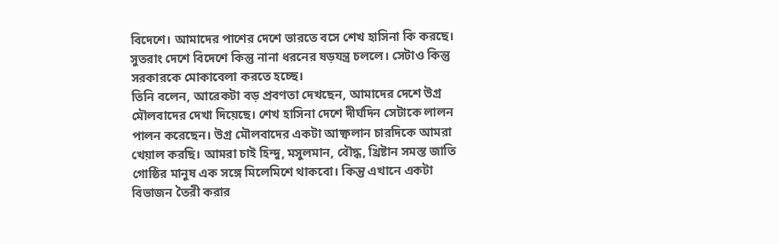বিদেশে। আমাদের পাশের দেশে ভারতে বসে শেখ হাসিনা কি করছে। সুতরাং দেশে বিদেশে কিন্তু নানা ধরনের ষড়যন্ত্র চললে। সেটাও কিন্তু সরকারকে মোকাবেলা করতে হচ্ছে।
তিনি বলেন, আরেকটা বড় প্রবণতা দেখছেন, আমাদের দেশে উগ্র মৌলবাদের দেখা দিয়েছে। শেখ হাসিনা দেশে দীর্ঘদিন সেটাকে লালন পালন করেছেন। উগ্র মৌলবাদের একটা আষ্ফলান চারদিকে আমরা খেয়াল করছি। আমরা চাই হিন্দু, মসুলমান, বৌদ্ধ, খ্রিষ্টান সমস্ত জাতি গোষ্ঠির মানুষ এক সঙ্গে মিলেমিশে থাকবো। কিন্তু এখানে একটা বিভাজন তৈরী করার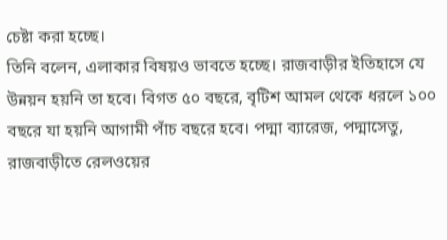চেষ্টা করা হচ্ছে।
তিনি বলেন, এলাকার বিষয়ও ভাবতে হচ্ছে। রাজবাড়ীর ইতিহাসে যে উন্নয়ন হয়নি তা হবে। বিগত ৫০ বছরে, বৃটিশ আমল থেকে ধরলে ১০০ বছরে যা হয়নি আগামী পাঁচ বছরে হবে। পদ্মা ব্যারেজ, পদ্মাসেতু, রাজবাড়ীতে রেলওয়ের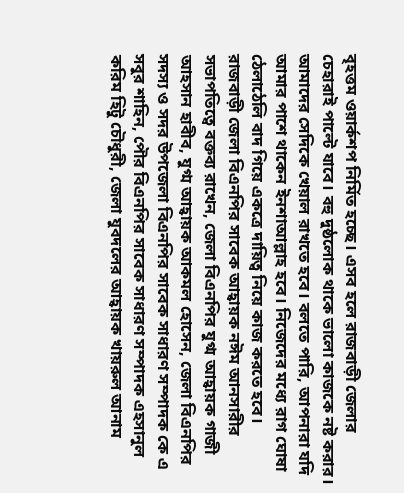বৃহত্তম ওয়ার্কশপ নির্মিত হচ্ছে। এসব হলে রাজবাড়ী জেলার চেহারাই পাল্টে যাবে। বহু দুষ্ঠলোক থাকে ভালো কাজকে নষ্ট করার। আমাদের সেদিকে খেয়াল রাখতে হবে। বলতে পারি, আপনারা যদি আমার পাশে থাকেন ইনশাআল্লাহ হবে। নিজেদের মধ্যে রাগ ঘোষা ঠেলাঠেলি বাদ গিয়ে একত্রে দায়িত্ব নিয়ে কাজ করতে হবে।
রাজবাড়ী জেলা বিএনপির সাবেক আহ্বায়ক নঈম আনসারীর সভাপতিত্বে বক্তব্য রাখেন, জেলা বিএনপির যুগ্ম আহ্বায়ক গাজী আহসান হাবীব, যুগ্ম আহ্বায়ক আকমল হোসেন, জেলা বিএনপির সদস্য ও সদর উপজেলা বিএনপির সাবেক সাধারণ সম্পাদক কে এ সবুর শাহিন, পৌর বিএনপির সাবেক সাধারণ সম্পাদক এহসানুল করিম হিটু চৌধুরী, জেলা যুবদলের আহ্বায়ক খায়রুল আনাম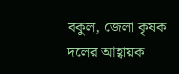বকুল, জেলা কৃষক দলের আহ্বায়ক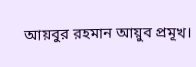আয়বুর রহমান আয়ুব প্রমূখ।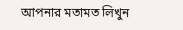আপনার মতামত লিখুন